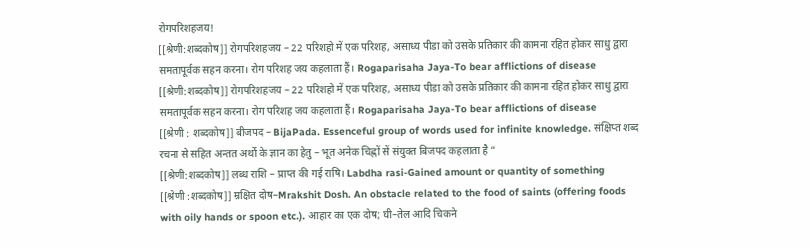रोगपरिशहजय!
[[श्रेणी:शब्दकोष]] रोगपरिशहजय – 22 परिशहो में एक परिशह, असाध्य पीडा को उसके प्रतिकार की कामना रहित होकर साधु द्वारा समतापूर्वक सहन करना। रोग परिशह जय कहलाता हैं। Rogaparisaha Jaya-To bear afflictions of disease
[[श्रेणी:शब्दकोष]] रोगपरिशहजय – 22 परिशहो में एक परिशह, असाध्य पीडा को उसके प्रतिकार की कामना रहित होकर साधु द्वारा समतापूर्वक सहन करना। रोग परिशह जय कहलाता हैं। Rogaparisaha Jaya-To bear afflictions of disease
[[श्रेणी : शब्दकोष]] बीजपद – BijaPada. Essenceful group of words used for infinite knowledge. संक्षिप्त शब्द रचना से सहित अन्तत अर्थो के ज्ञान का हेतु – भूत अनेक चिह्नों सें संयुक्त बिजपद कहलाता है “
[[श्रेणी:शब्दकोष]] लब्ध राशि – प्राप्त की गई राषि। Labdha rasi-Gained amount or quantity of something
[[श्रेणी :शब्दकोष]] म्रक्षित दोष–Mrakshit Dosh. An obstacle related to the food of saints (offering foods with oily hands or spoon etc.). आहार का एक दोष; घी–तेल आदि चिकने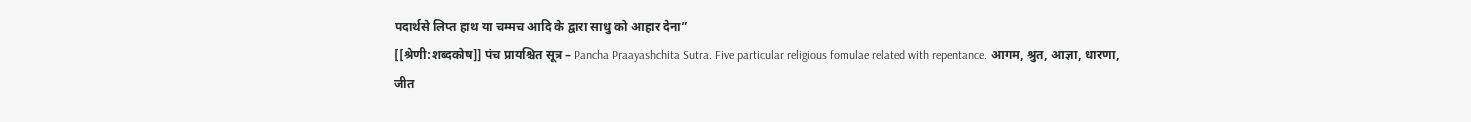पदार्थसे लिप्त हाथ या चम्मच आदि के द्वारा साधु को आहार देना”
[[श्रेणी:शब्दकोष]] पंच प्रायश्चित सूत्र – Pancha Praayashchita Sutra. Five particular religious fomulae related with repentance. आगम, श्रुत, आज्ञा, धारणा, जीत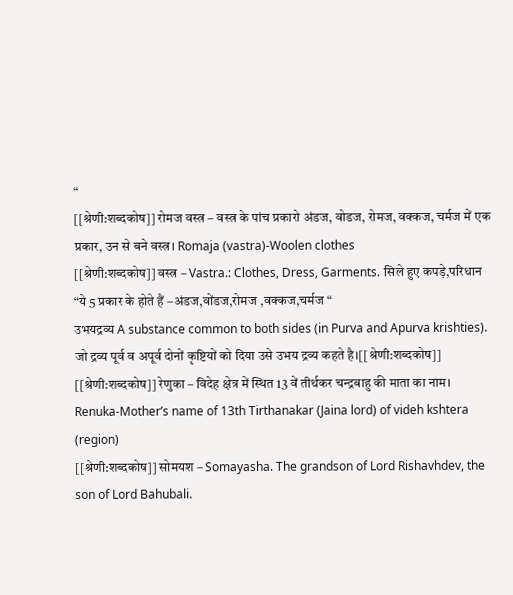“
[[श्रेणी:शब्दकोष]] रोमज वस्त्र – वस्त्र के पांच प्रकारो अंडज, वोडज, रोमज, वक्कज, चर्मज में एक प्रकार, उन से बने वस्त्र। Romaja (vastra)-Woolen clothes
[[श्रेणी:शब्दकोष]] वस्त्र – Vastra.: Clothes, Dress, Garments. सिले हुए कपड़े,परिधान “ये 5 प्रकार के होते हैं –अंडज,वोंडज,रोमज ,वक्कज,चर्मज “
उभयद्रव्य A substance common to both sides (in Purva and Apurva krishties). जो द्रव्य पूर्व व अपूर्व दोनों कृष्टियों को दिया उसे उभय द्रव्य कहते है।[[श्रेणी:शब्दकोष]]
[[श्रेणी:शब्दकोष]] रेणुका – विदेह क्षेत्र में स्थित 13 वें तीर्थकर चन्द्रबाहु की माता का नाम। Renuka-Mother’s name of 13th Tirthanakar (Jaina lord) of videh kshtera (region)
[[श्रेणी:शब्दकोष]] सोमयश – Somayasha. The grandson of Lord Rishavhdev, the son of Lord Bahubali.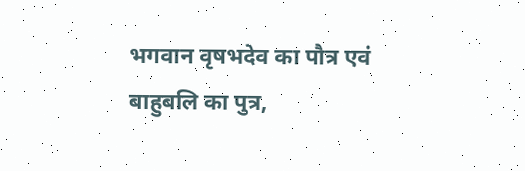भगवान वृषभदेव का पौत्र एवं बाहुबलि का पुत्र,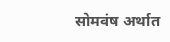सोमवंष अर्थात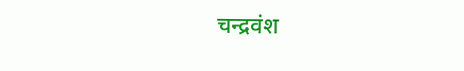चन्द्रवंश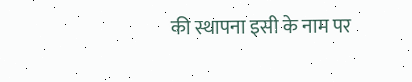की स्थापना इसी के नाम पर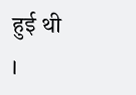हुई थी ।